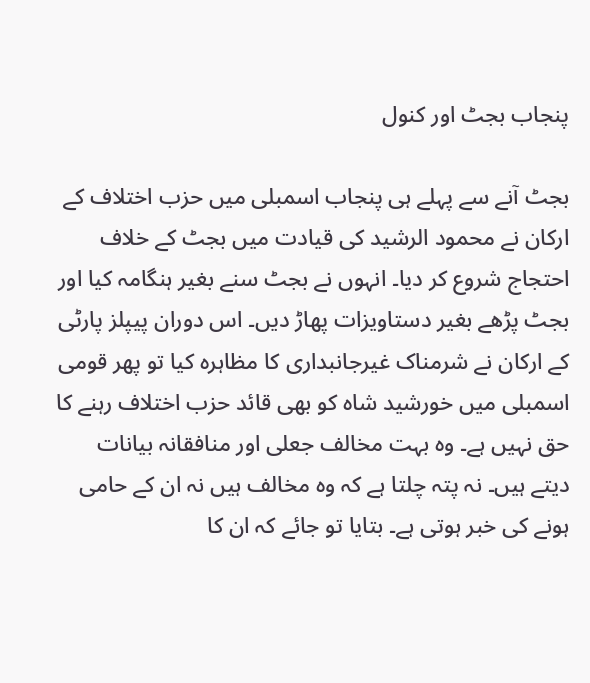پنجاب بجٹ اور کنول

بجٹ آنے سے پہلے ہی پنجاب اسمبلی میں حزب اختلاف کے ارکان نے محمود الرشید کی قیادت میں بجٹ کے خلاف احتجاج شروع کر دیا۔ انہوں نے بجٹ سنے بغیر ہنگامہ کیا اور بجٹ پڑھے بغیر دستاویزات پھاڑ دیں۔ اس دوران پیپلز پارٹی کے ارکان نے شرمناک غیرجانبداری کا مظاہرہ کیا تو پھر قومی اسمبلی میں خورشید شاہ کو بھی قائد حزب اختلاف رہنے کا حق نہیں ہے۔ وہ بہت مخالف جعلی اور منافقانہ بیانات دیتے ہیں۔ نہ پتہ چلتا ہے کہ وہ مخالف ہیں نہ ان کے حامی ہونے کی خبر ہوتی ہے۔ بتایا تو جائے کہ ان کا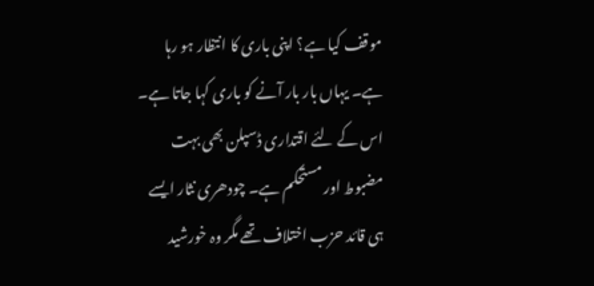موقف کیا ہے؟ اپنی باری کا انتظار ہو رہا ہے۔ یہاں بار بار آنے کو باری کہا جاتا ہے۔ اس کے لئے اقتداری ڈسپلن بھی بہت مضبوط اور مستحکم ہے۔ چودھری نثار ایسے ہی قائد حزب اختلاف تھے مگر وہ خورشید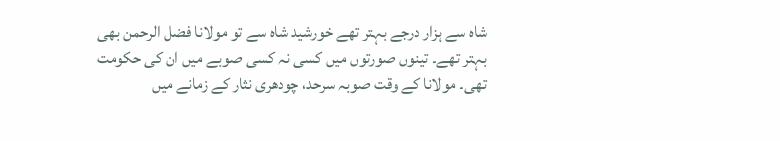شاہ سے ہزار درجے بہتر تھے خورشید شاہ سے تو مولانا فضل الرحمن بھی بہتر تھے۔ تینوں صورتوں میں کسی نہ کسی صوبے میں ان کی حکومت تھی۔ مولانا کے وقت صوبہ سرحد، چودھری نثار کے زمانے میں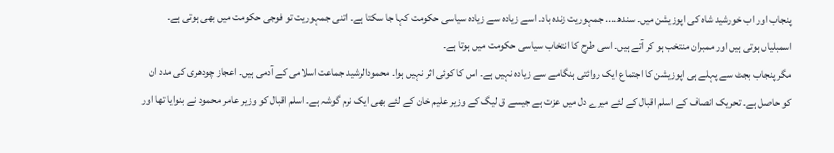پنجاب اور اب خورشید شاہ کی اپوزیشن میں۔ سندھ.... جمہوریت زندہ باد۔ اسے زیادہ سے زیادہ سیاسی حکومت کہا جا سکتا ہے۔ اتنی جمہوریت تو فوجی حکومت میں بھی ہوتی ہے۔ اسمبلیاں ہوتی ہیں اور ممبران منتخب ہو کر آتے ہیں۔ اسی طرح کا انتخاب سیاسی حکومت میں ہوتا ہے۔
مگر پنجاب بجٹ سے پہلے ہی اپوزیشن کا اجتماع ایک روائتی ہنگامے سے زیادہ نہیں ہے۔ اس کا کوئی اثر نہیں ہوا۔ محمودالرشید جماعت اسلامی کے آدمی ہیں۔ اعجاز چودھری کی مدد ان کو حاصل ہے۔ تحریک انصاف کے اسلم اقبال کے لئے میرے دل میں عزت ہے جیسے ق لیگ کے وزیر علیم خان کے لئے بھی ایک نرم گوشہ ہے۔ اسلم اقبال کو وزیر عامر محمود نے بنوایا تھا اور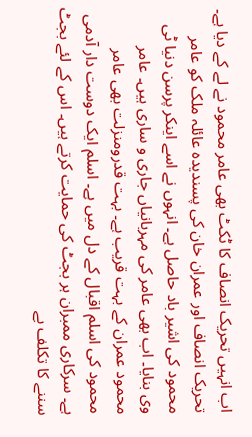اب انہیں تحریک انصاف کا ٹکٹ بھی عامر محمود نے لے کے دیا ہے۔ تحریک انصاف اور عمران خان کی پسندیدہ عائلہ ملک کو عامر محمود کی اشیر باد حاصل ہے۔ انہوں نے اسے اینکر پرسن دنیا ٹی وی بنایا۔ اب بھی عامر کی مہربانیاں جاری و ساری ہیں۔ عامر محمود عمران کے بہت قریب ہے۔ بہت قدرومنزلت بھی عامر محمود کی اسلم اقبال کے دل میں ہے۔ اسلم ایک دوست دار آدمی ہے۔ سرکاری ممبران ہر بجٹ کی حمایت کرتے ہیں۔ اس کے لئے بجٹ سننے کا تکلف بے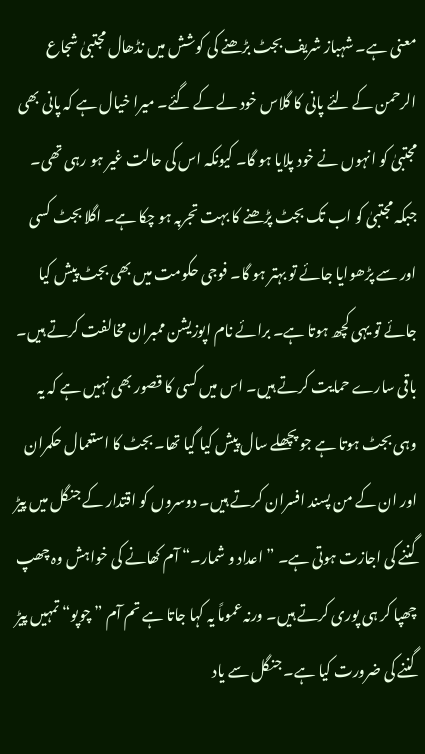معنی ہے۔ شہباز شریف بجٹ بڑھنے کی کوشش میں نڈھال مجتبیٰ شجاع الرحمن کے لئے پانی کا گلاس خود لے کے گئے۔ میرا خیال ہے کہ پانی بھی مجتبیٰ کو انہوں نے خود پلایا ہو گا۔ کیونکہ اس کی حالت غیر ہو رہی تھی۔ جبکہ مجتبیٰ کو اب تک بجٹ پڑھنے کا بہت تجربہ ہو چکا ہے۔ اگلا بجٹ کسی اور سے پڑھوایا جائے تو بہتر ہو گا۔ فوجی حکومت میں بھی بجٹ پیش کیا جائے تو یہی کچھ ہوتا ہے۔ برائے نام اپوزیشن ممبران مخالفت کرتے ہیں۔ باقی سارے حمایت کرتے ہیں۔ اس میں کسی کا قصور بھی نہیں ہے کہ یہ وہی بجٹ ہوتا ہے جو پچھلے سال پیش کیا گیا تھا۔ بجٹ کا استعمال حکمران اور ان کے من پسند افسران کرتے ہیں۔ دوسروں کو اقتدار کے جنگل میں پیڑ گننے کی اجازت ہوتی ہے۔ ”اعداد و شمار۔“ آم کھانے کی خواہش وہ چھپ چھپا کر ہی پوری کرتے ہیں۔ ورنہ عموماً یہ کہا جاتا ہے تم آم ”چوپو“ تمہیں پیڑ گننے کی ضرورت کیا ہے۔ جنگل سے یاد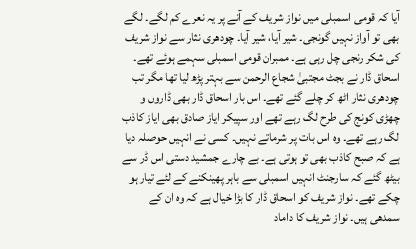آیا کہ قومی اسمبلی میں نواز شریف کے آنے پر یہ نعرے کم لگے۔ لگے بھی تو آواز نہیں گونجی۔ شیر آیا، شیر آیا۔ چودھری نثار سے نواز شریف کی شکر رنجی چل رہی ہے۔ ممبران قومی اسمبلی سہمے ہوئے تھے۔ اسحاق ڈار نے بجٹ مجتبیٰ شجاع الرحمن سے بہتر پڑھ لیا تھا مگر تب چودھری نثار اٹھ کر چلے گئے تھے۔ اس بار اسحاق ڈار بھی ڈاروں و چھڑی کونج کی طرح لگ رہے تھے اور سپیکر ایاز صادق بھی ایاز کاذب لگ رہے تھے۔ وہ اس بات پر شرماتے نہیں۔ کسی نے انہیں حوصلہ دیا ہے کہ صبح کاذب بھی تو ہوتی ہے۔ بے چارے جمشید دستی اس ڈر سے بیٹھ گئے کہ سارجنٹ انہیں اسمبلی سے باہر پھینکنے کے لئے تیار ہو چکے تھے۔ نواز شریف کو اسحاق ڈار کا بڑا خیال ہے کہ وہ ان کے سمدھی ہیں۔ نواز شریف کا داماد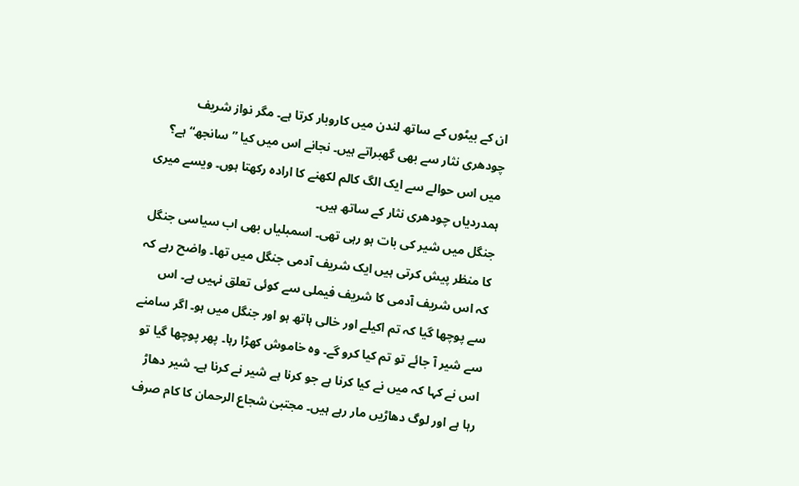ان کے بیٹوں کے ساتھ لندن میں کاروبار کرتا ہے۔ مگر نواز شریف چودھری نثار سے بھی گھبراتے ہیں۔ نجانے اس میں کیا ”سانجھ“ ہے؟ میں اس حوالے سے ایک الگ کالم لکھنے کا ارادہ رکھتا ہوں۔ ویسے میری ہمدردیاں چودھری نثار کے ساتھ ہیں۔
جنگل میں شیر کی بات ہو رہی تھی۔ اسمبلیاں بھی اب سیاسی جنگل کا منظر پیش کرتی ہیں ایک شریف آدمی جنگل میں تھا۔ واضح رہے کہ کہ اس شریف آدمی کا شریف فیملی سے کوئی تعلق نہیں ہے۔ اس سے پوچھا گیا کہ تم اکیلے اور خالی ہاتھ ہو اور جنگل میں ہو۔ اگر سامنے سے شیر آ جائے تو تم کیا کرو گے۔ وہ خاموش کھڑا رہا۔ پھر پوچھا گیا تو اس نے کہا کہ میں نے کیا کرنا ہے جو کرنا ہے شیر نے کرنا ہے۔ شیر دھاڑ رہا ہے اور لوگ دھاڑیں مار رہے ہیں۔ مجتبیٰ شجاع الرحمان کا کام صرف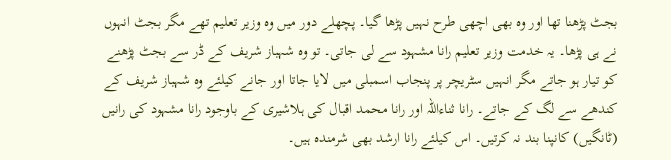بجٹ پڑھنا تھا اور وہ بھی اچھی طرح نہیں پڑھا گیا۔ پچھلے دور میں وہ وزیر تعلیم تھے مگر بجٹ انہوں نے ہی پڑھا۔ یہ خدمت وزیر تعلیم رانا مشہود سے لی جاتی۔ تو وہ شہباز شریف کے ڈر سے بجٹ پڑھنے کو تیار ہو جاتے مگر انہیں سٹریچر پر پنجاب اسمبلی میں لایا جاتا اور جانے کیلئے وہ شہباز شریف کے کندھے سے لگ کے جاتے۔ رانا ثناءاللہ اور رانا محمد اقبال کی ہلاشیری کے باوجود رانا مشہود کی رانیں (ٹانگیں) کانپنا بند نہ کرتیں۔ اس کیلئے رانا ارشد بھی شرمندہ ہیں۔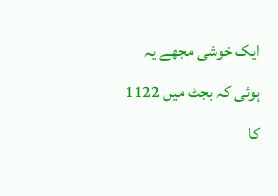ایک خوشی مجھے یہ ہوئی کہ بجٹ میں 1122 کا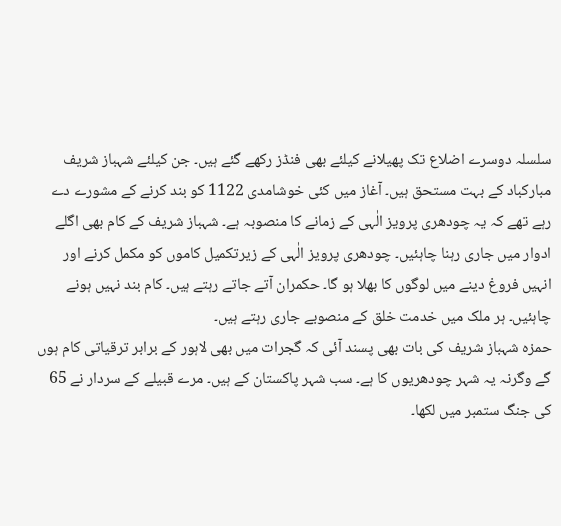سلسلہ دوسرے اضلاع تک پھیلانے کیلئے بھی فنڈز رکھے گئے ہیں۔ جن کیلئے شہباز شریف مبارکباد کے بہت مستحق ہیں۔ آغاز میں کئی خوشامدی 1122 کو بند کرنے کے مشورے دے رہے تھے کہ یہ چودھری پرویز الٰہی کے زمانے کا منصوبہ ہے۔ شہباز شریف کے کام بھی اگلے ادوار میں جاری رہنا چاہئیں۔ چودھری پرویز الٰہی کے زیرتکمیل کاموں کو مکمل کرنے اور انہیں فروغ دینے میں لوگوں کا بھلا ہو گا۔ حکمران آتے جاتے رہتے ہیں۔ کام بند نہیں ہونے چاہئیں۔ ہر ملک میں خدمت خلق کے منصوبے جاری رہتے ہیں۔
حمزہ شہباز شریف کی بات بھی پسند آئی کہ گجرات میں بھی لاہور کے برابر ترقیاتی کام ہوں گے وگرنہ یہ شہر چودھریوں کا ہے۔ سب شہر پاکستان کے ہیں۔ مرے قبیلے کے سردار نے 65 کی جنگ ستمبر میں لکھا۔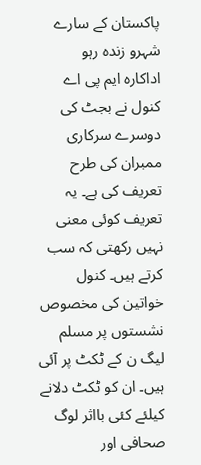پاکستان کے سارے شہرو زندہ رہو
اداکارہ ایم پی اے کنول نے بجٹ کی دوسرے سرکاری ممبران کی طرح تعریف کی ہے۔ یہ تعریف کوئی معنی نہیں رکھتی کہ سب کرتے ہیں۔ کنول خواتین کی مخصوص نشستوں پر مسلم لیگ ن کے ٹکٹ پر آئی ہیں۔ ان کو ٹکٹ دلانے کیلئے کئی بااثر لوگ صحافی اور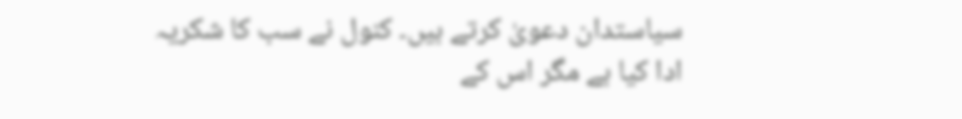سیاستدان دعویٰ کرتے ہیں۔ کنول نے سب کا شکریہ ادا کیا ہے مگر اس کے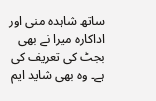ساتھ شاہدہ منی اور اداکارہ میرا نے بھی بجٹ کی تعریف کی ہے۔ وہ بھی شاید ایم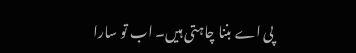پی اے بننا چاہتی ہیں۔ اب تو سارا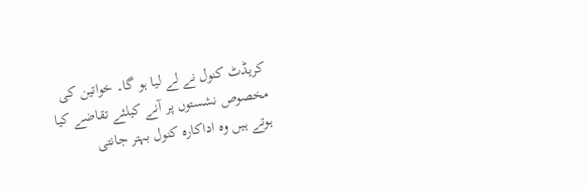کریڈٹ کنول نے لے لیا ہو گا۔ خواتین کی مخصوص نشستوں پر آنے کیلئے تقاضے کیا ہوتے ہیں وہ اداکارہ کنول بہتر جانتی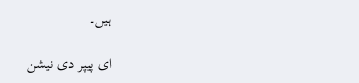ہیں۔

ای پیپر دی نیشن